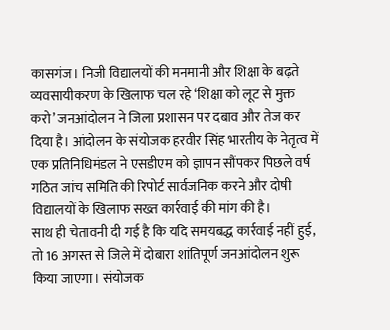कासगंज। निजी विद्यालयों की मनमानी और शिक्षा के बढ़ते व्यवसायीकरण के खिलाफ चल रहे ‘शिक्षा को लूट से मुक्त करो’ जनआंदोलन ने जिला प्रशासन पर दबाव और तेज कर दिया है। आंदोलन के संयोजक हरवीर सिंह भारतीय के नेतृत्व में एक प्रतिनिधिमंडल ने एसडीएम को ज्ञापन सौंपकर पिछले वर्ष गठित जांच समिति की रिपोर्ट सार्वजनिक करने और दोषी विद्यालयों के खिलाफ सख्त कार्रवाई की मांग की है।
साथ ही चेतावनी दी गई है कि यदि समयबद्ध कार्रवाई नहीं हुई, तो 16 अगस्त से जिले में दोबारा शांतिपूर्ण जनआंदोलन शुरू किया जाएगा। संयोजक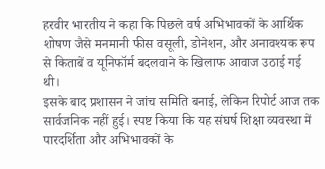हरवीर भारतीय ने कहा कि पिछले वर्ष अभिभावकों के आर्थिक शोषण जैसे मनमानी फीस वसूली, डोनेशन, और अनावश्यक रूप से किताबें व यूनिफॉर्म बदलवाने के खिलाफ आवाज उठाई गई थी।
इसके बाद प्रशासन ने जांच समिति बनाई, लेकिन रिपोर्ट आज तक सार्वजनिक नहीं हुई। स्पष्ट किया कि यह संघर्ष शिक्षा व्यवस्था में पारदर्शिता और अभिभावकों के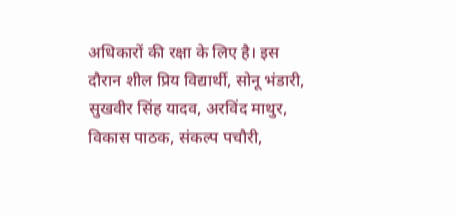अधिकारों की रक्षा के लिए है। इस दौरान शील प्रिय विद्यार्थी, सोनू भंडारी, सुखवीर सिंह यादव, अरविंद माथुर, विकास पाठक, संकल्प पचौरी,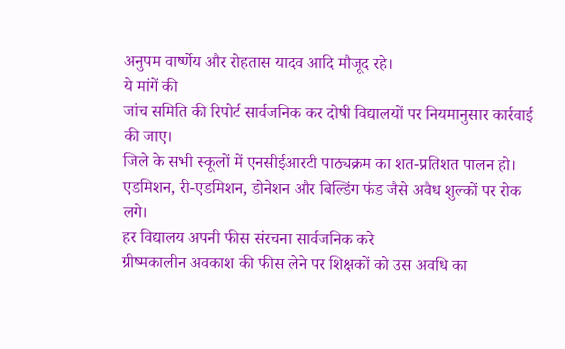अनुपम वार्ष्णेय और रोहतास यादव आदि मौजूद रहे।
ये मांगें की
जांच समिति की रिपोर्ट सार्वजनिक कर दोषी विद्यालयों पर नियमानुसार कार्रवाई की जाए।
जिले के सभी स्कूलों में एनसीईआरटी पाठ्यक्रम का शत-प्रतिशत पालन हो।
एडमिशन, री-एडमिशन, डोनेशन और बिल्डिंग फंड जैसे अवैध शुल्कों पर रोक लगे।
हर विद्यालय अपनी फीस संरचना सार्वजनिक करे
ग्रीष्मकालीन अवकाश की फीस लेने पर शिक्षकों को उस अवधि का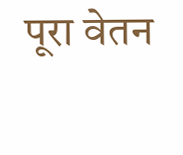पूरा वेतन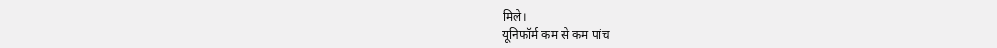मिले।
यूनिफॉर्म कम से कम पांच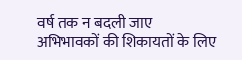वर्ष तक न बदली जाए
अभिभावकों की शिकायतों के लिए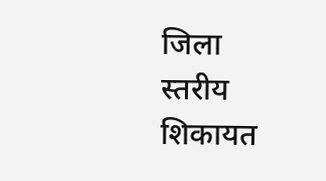जिला स्तरीय शिकायत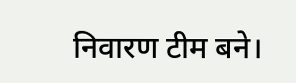निवारण टीम बने।